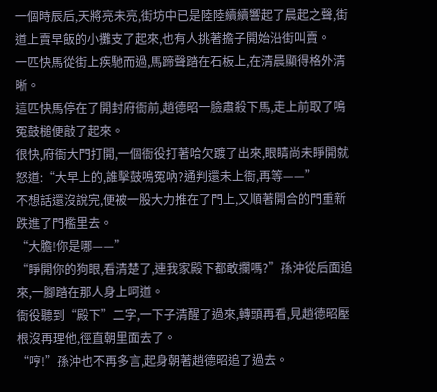一個時辰后,天將亮未亮,街坊中已是陸陸續續響起了晨起之聲,街道上賣早飯的小攤支了起來,也有人挑著擔子開始沿街叫賣。
一匹快馬從街上疾馳而過,馬蹄聲踏在石板上,在清晨顯得格外清晰。
這匹快馬停在了開封府衙前,趙德昭一臉肅殺下馬,走上前取了鳴冤鼓槌便敲了起來。
很快,府衙大門打開,一個衙役打著哈欠踱了出來,眼睛尚未睜開就怒道:“大早上的,誰擊鼓鳴冤吶?通判還未上衙,再等——”
不想話還沒說完,便被一股大力推在了門上,又順著開合的門重新跌進了門檻里去。
“大膽!你是哪——”
“睜開你的狗眼,看清楚了,連我家殿下都敢攔嗎?”孫沖從后面追來,一腳踏在那人身上呵道。
衙役聽到“殿下”二字,一下子清醒了過來,轉頭再看,見趙德昭壓根沒再理他,徑直朝里面去了。
“哼!”孫沖也不再多言,起身朝著趙德昭追了過去。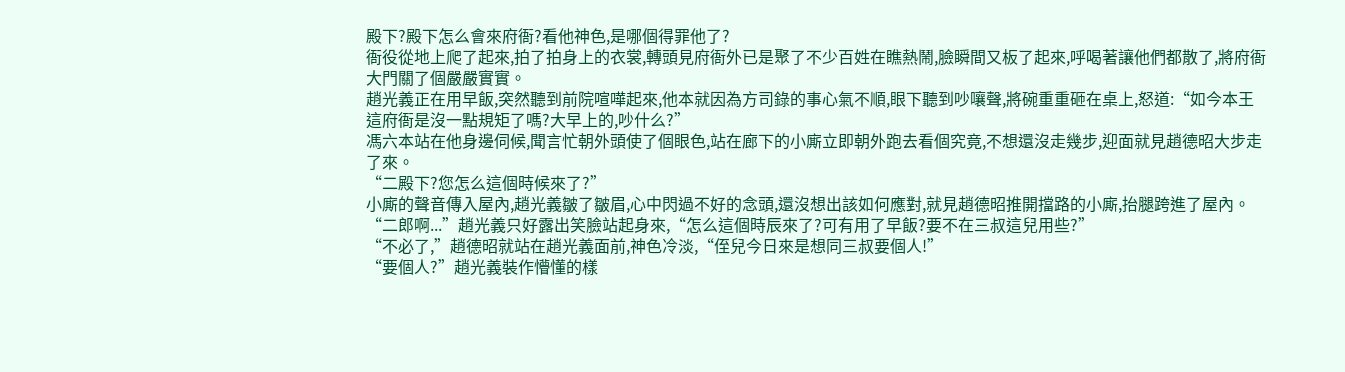殿下?殿下怎么會來府衙?看他神色,是哪個得罪他了?
衙役從地上爬了起來,拍了拍身上的衣裳,轉頭見府衙外已是聚了不少百姓在瞧熱鬧,臉瞬間又板了起來,呼喝著讓他們都散了,將府衙大門關了個嚴嚴實實。
趙光義正在用早飯,突然聽到前院喧嘩起來,他本就因為方司錄的事心氣不順,眼下聽到吵嚷聲,將碗重重砸在桌上,怒道:“如今本王這府衙是沒一點規矩了嗎?大早上的,吵什么?”
馮六本站在他身邊伺候,聞言忙朝外頭使了個眼色,站在廊下的小廝立即朝外跑去看個究竟,不想還沒走幾步,迎面就見趙德昭大步走了來。
“二殿下?您怎么這個時候來了?”
小廝的聲音傳入屋內,趙光義皺了皺眉,心中閃過不好的念頭,還沒想出該如何應對,就見趙德昭推開擋路的小廝,抬腿跨進了屋內。
“二郎啊...”趙光義只好露出笑臉站起身來,“怎么這個時辰來了?可有用了早飯?要不在三叔這兒用些?”
“不必了,”趙德昭就站在趙光義面前,神色冷淡,“侄兒今日來是想同三叔要個人!”
“要個人?”趙光義裝作懵懂的樣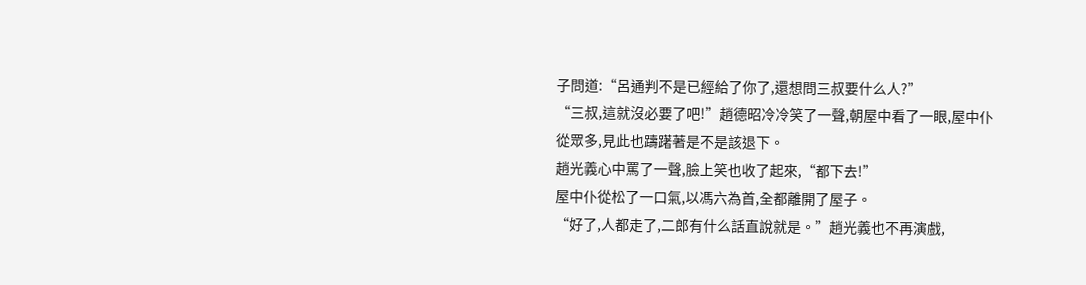子問道:“呂通判不是已經給了你了,還想問三叔要什么人?”
“三叔,這就沒必要了吧!”趙德昭冷冷笑了一聲,朝屋中看了一眼,屋中仆從眾多,見此也躊躇著是不是該退下。
趙光義心中罵了一聲,臉上笑也收了起來,“都下去!”
屋中仆從松了一口氣,以馮六為首,全都離開了屋子。
“好了,人都走了,二郎有什么話直說就是。”趙光義也不再演戲,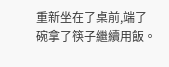重新坐在了桌前,端了碗拿了筷子繼續用飯。